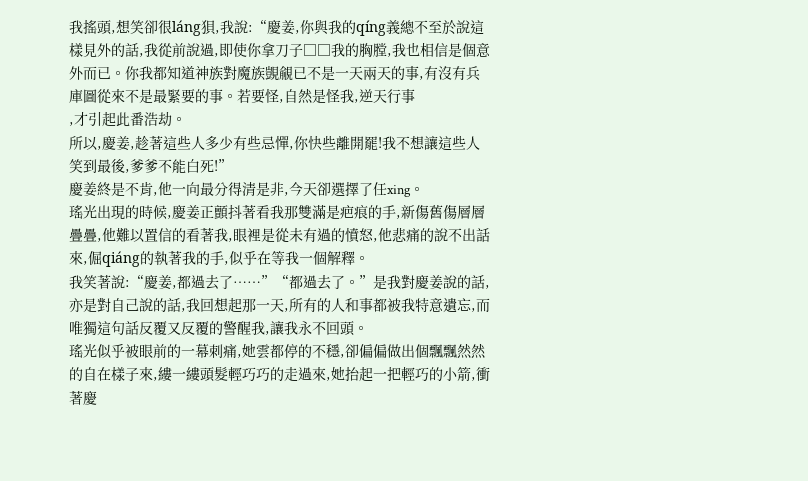我搖頭,想笑卻很láng狽,我說:“慶姜,你與我的qíng義總不至於說這樣見外的話,我從前說過,即使你拿刀子□□我的胸膛,我也相信是個意外而已。你我都知道神族對魔族覬覦已不是一天兩天的事,有沒有兵庫圖從來不是最緊要的事。若要怪,自然是怪我,逆天行事
,才引起此番浩劫。
所以,慶姜,趁著這些人多少有些忌憚,你快些離開罷!我不想讓這些人笑到最後,爹爹不能白死!”
慶姜終是不肯,他一向最分得清是非,今天卻選擇了任xing。
瑤光出現的時候,慶姜正顫抖著看我那雙滿是疤痕的手,新傷舊傷層層疊疊,他難以置信的看著我,眼裡是從未有過的憤怒,他悲痛的說不出話來,倔qiáng的執著我的手,似乎在等我一個解釋。
我笑著說:“慶姜,都過去了……”“都過去了。”是我對慶姜說的話,亦是對自己說的話,我回想起那一天,所有的人和事都被我特意遺忘,而唯獨這句話反覆又反覆的警醒我,讓我永不回頭。
瑤光似乎被眼前的一幕刺痛,她雲都停的不穩,卻偏偏做出個飄飄然然的自在樣子來,縷一縷頭髮輕巧巧的走過來,她抬起一把輕巧的小箭,衝著慶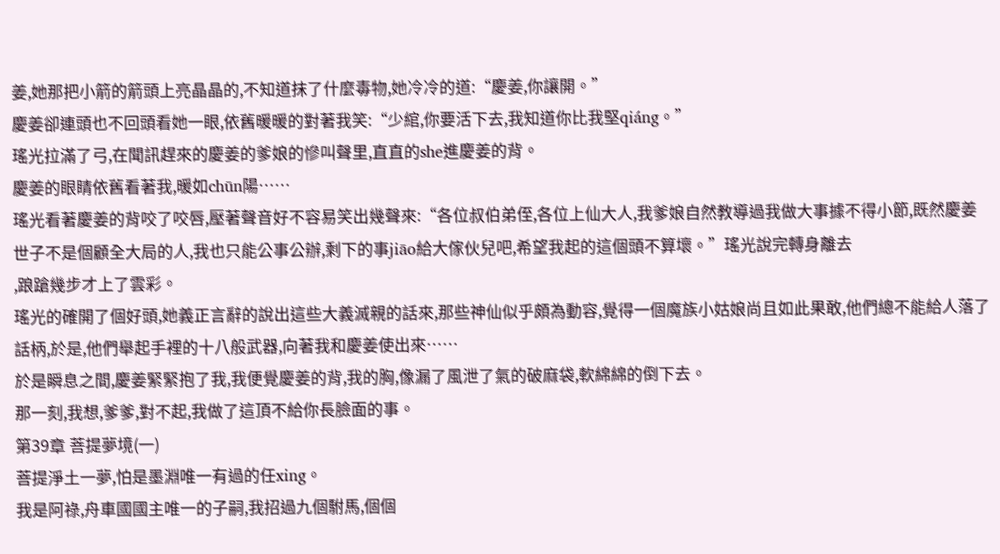姜,她那把小箭的箭頭上亮晶晶的,不知道抹了什麼毒物,她冷冷的道:“慶姜,你讓開。”
慶姜卻連頭也不回頭看她一眼,依舊暖暖的對著我笑:“少綰,你要活下去,我知道你比我堅qiáng。”
瑤光拉滿了弓,在聞訊趕來的慶姜的爹娘的慘叫聲里,直直的she進慶姜的背。
慶姜的眼睛依舊看著我,暖如chūn陽……
瑤光看著慶姜的背咬了咬唇,壓著聲音好不容易笑出幾聲來:“各位叔伯弟侄,各位上仙大人,我爹娘自然教導過我做大事據不得小節,既然慶姜世子不是個顧全大局的人,我也只能公事公辦,剩下的事jiāo給大傢伙兒吧,希望我起的這個頭不算壞。”瑤光說完轉身離去
,踉蹌幾步才上了雲彩。
瑤光的確開了個好頭,她義正言辭的說出這些大義滅親的話來,那些神仙似乎頗為動容,覺得一個魔族小姑娘尚且如此果敢,他們總不能給人落了話柄,於是,他們舉起手裡的十八般武器,向著我和慶姜使出來……
於是瞬息之間,慶姜緊緊抱了我,我便覺慶姜的背,我的胸,像漏了風泄了氣的破麻袋,軟綿綿的倒下去。
那一刻,我想,爹爹,對不起,我做了這頂不給你長臉面的事。
第39章 菩提夢境(一)
菩提淨土一夢,怕是墨淵唯一有過的任xing。
我是阿祿,舟車國國主唯一的子嗣,我招過九個駙馬,個個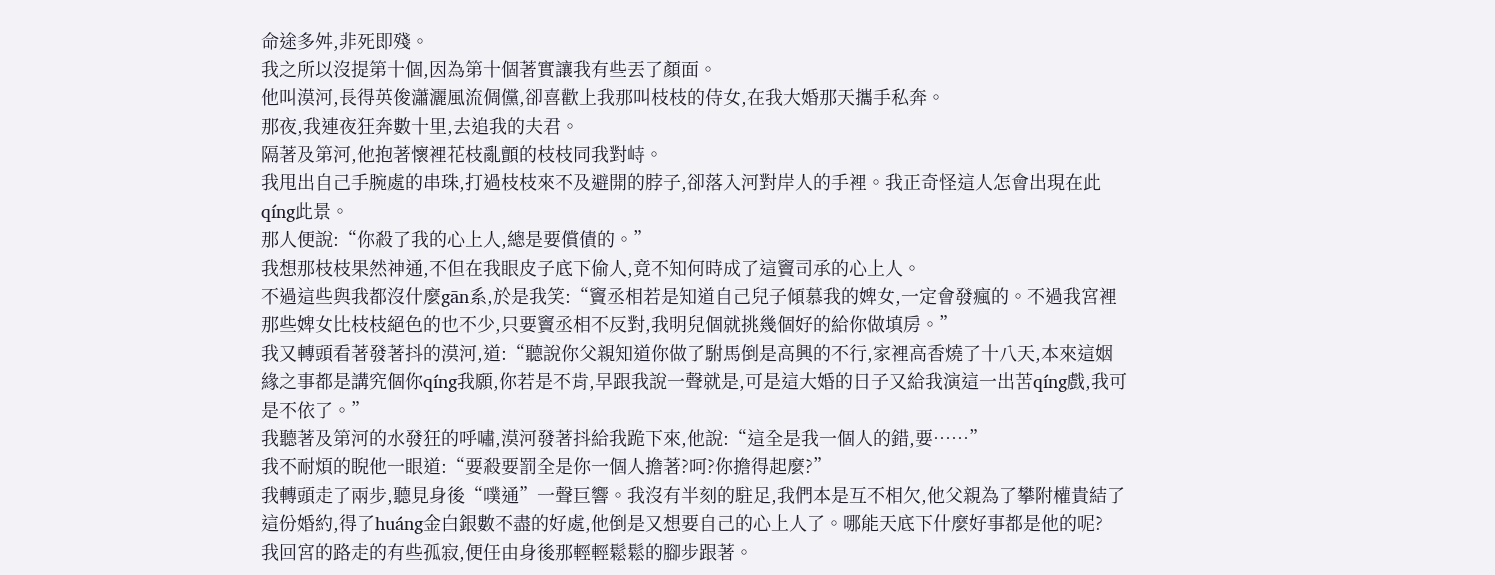命途多舛,非死即殘。
我之所以沒提第十個,因為第十個著實讓我有些丟了顏面。
他叫漠河,長得英俊瀟灑風流倜儻,卻喜歡上我那叫枝枝的侍女,在我大婚那天攜手私奔。
那夜,我連夜狂奔數十里,去追我的夫君。
隔著及第河,他抱著懷裡花枝亂顫的枝枝同我對峙。
我甩出自己手腕處的串珠,打過枝枝來不及避開的脖子,卻落入河對岸人的手裡。我正奇怪這人怎會出現在此qíng此景。
那人便說:“你殺了我的心上人,總是要償債的。”
我想那枝枝果然神通,不但在我眼皮子底下偷人,竟不知何時成了這竇司承的心上人。
不過這些與我都沒什麼gān系,於是我笑:“竇丞相若是知道自己兒子傾慕我的婢女,一定會發瘋的。不過我宮裡那些婢女比枝枝絕色的也不少,只要竇丞相不反對,我明兒個就挑幾個好的給你做填房。”
我又轉頭看著發著抖的漠河,道:“聽說你父親知道你做了駙馬倒是高興的不行,家裡高香燒了十八天,本來這姻緣之事都是講究個你qíng我願,你若是不肯,早跟我說一聲就是,可是這大婚的日子又給我演這一出苦qíng戲,我可是不依了。”
我聽著及第河的水發狂的呼嘯,漠河發著抖給我跪下來,他說:“這全是我一個人的錯,要……”
我不耐煩的睨他一眼道:“要殺要罰全是你一個人擔著?呵?你擔得起麼?”
我轉頭走了兩步,聽見身後“噗通”一聲巨響。我沒有半刻的駐足,我們本是互不相欠,他父親為了攀附權貴結了這份婚約,得了huáng金白銀數不盡的好處,他倒是又想要自己的心上人了。哪能天底下什麼好事都是他的呢?
我回宮的路走的有些孤寂,便任由身後那輕輕鬆鬆的腳步跟著。